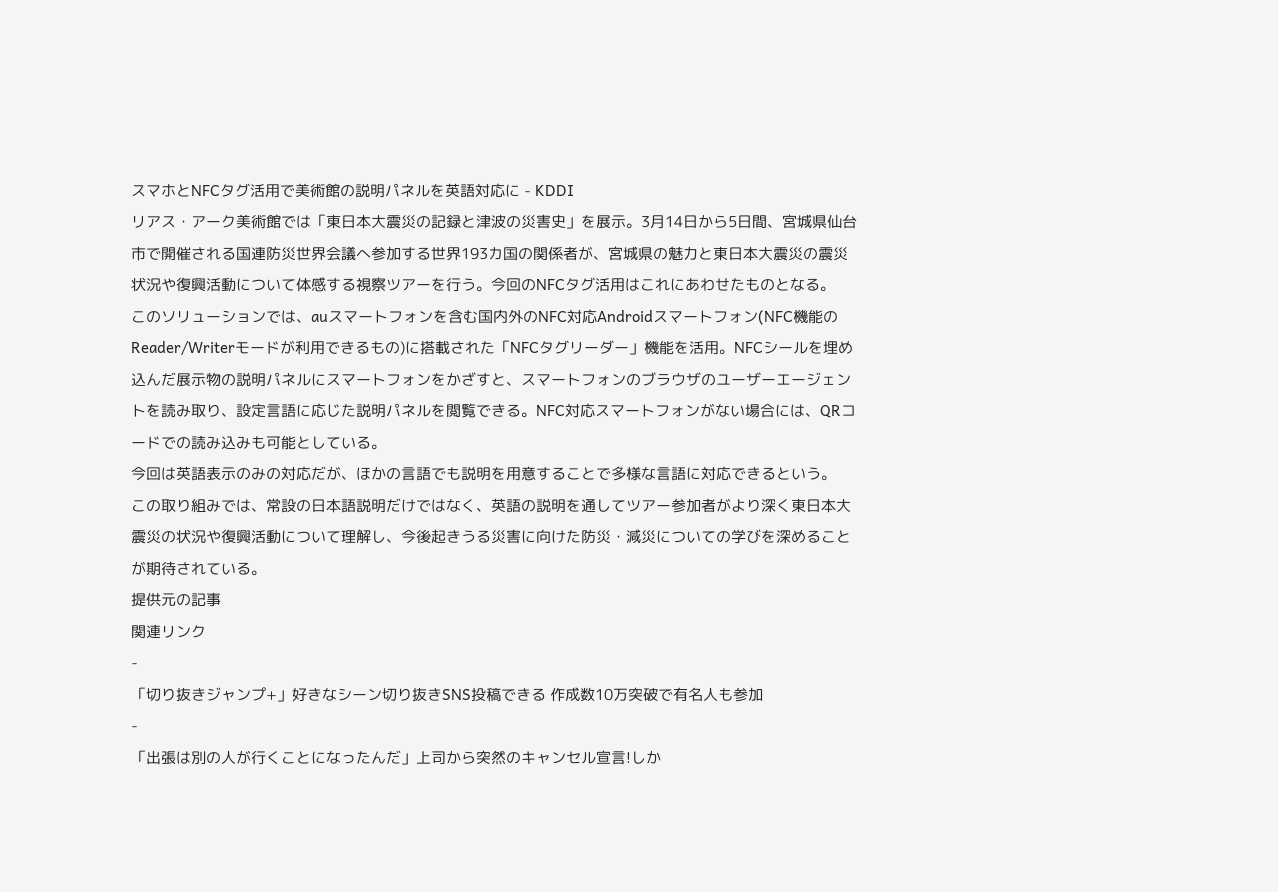スマホとNFCタグ活用で美術館の説明パネルを英語対応に - KDDI
リアス・アーク美術館では「東日本大震災の記録と津波の災害史」を展示。3月14日から5日間、宮城県仙台市で開催される国連防災世界会議へ参加する世界193カ国の関係者が、宮城県の魅力と東日本大震災の震災状況や復興活動について体感する視察ツアーを行う。今回のNFCタグ活用はこれにあわせたものとなる。
このソリューションでは、auスマートフォンを含む国内外のNFC対応Androidスマートフォン(NFC機能のReader/Writerモードが利用できるもの)に搭載された「NFCタグリーダー」機能を活用。NFCシールを埋め込んだ展示物の説明パネルにスマートフォンをかざすと、スマートフォンのブラウザのユーザーエージェントを読み取り、設定言語に応じた説明パネルを閲覧できる。NFC対応スマートフォンがない場合には、QRコードでの読み込みも可能としている。
今回は英語表示のみの対応だが、ほかの言語でも説明を用意することで多様な言語に対応できるという。
この取り組みでは、常設の日本語説明だけではなく、英語の説明を通してツアー参加者がより深く東日本大震災の状況や復興活動について理解し、今後起きうる災害に向けた防災・減災についての学びを深めることが期待されている。
提供元の記事
関連リンク
-
「切り抜きジャンプ+」好きなシーン切り抜きSNS投稿できる 作成数10万突破で有名人も参加
-
「出張は別の人が行くことになったんだ」上司から突然のキャンセル宣言!しか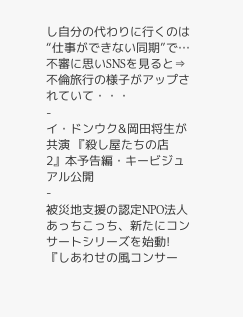し自分の代わりに行くのは“仕事ができない同期”で…不審に思いSNSを見ると⇒不倫旅行の様子がアップされていて・・・
-
イ・ドンウク&岡田将生が共演 『殺し屋たちの店 2』本予告編・キービジュアル公開
-
被災地支援の認定NPO法人あっちこっち、新たにコンサートシリーズを始動!『しあわせの風コンサー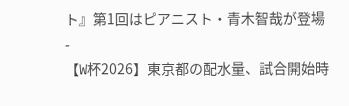ト』第1回はピアニスト・青木智哉が登場
-
【W杯2026】東京都の配水量、試合開始時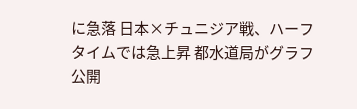に急落 日本×チュニジア戦、ハーフタイムでは急上昇 都水道局がグラフ公開